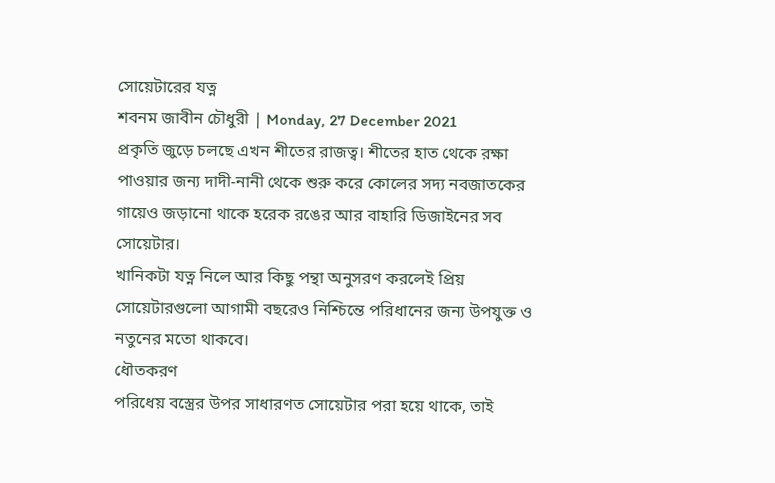সোয়েটারের যত্ন
শবনম জাবীন চৌধুরী | Monday, 27 December 2021
প্রকৃতি জুড়ে চলছে এখন শীতের রাজত্ব। শীতের হাত থেকে রক্ষা পাওয়ার জন্য দাদী-নানী থেকে শুরু করে কোলের সদ্য নবজাতকের গায়েও জড়ানো থাকে হরেক রঙের আর বাহারি ডিজাইনের সব সোয়েটার।
খানিকটা যত্ন নিলে আর কিছু পন্থা অনুসরণ করলেই প্রিয় সোয়েটারগুলো আগামী বছরেও নিশ্চিন্তে পরিধানের জন্য উপযুক্ত ও নতুনের মতো থাকবে।
ধৌতকরণ
পরিধেয় বস্ত্রের উপর সাধারণত সোয়েটার পরা হয়ে থাকে, তাই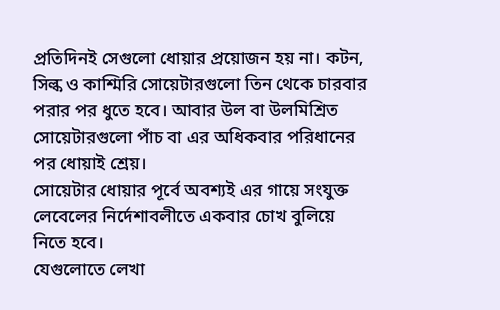প্রতিদিনই সেগুলো ধোয়ার প্রয়োজন হয় না। কটন, সিল্ক ও কাশ্মিরি সোয়েটারগুলো তিন থেকে চারবার পরার পর ধুতে হবে। আবার উল বা উলমিশ্রিত সোয়েটারগুলো পাঁচ বা এর অধিকবার পরিধানের পর ধোয়াই শ্রেয়।
সোয়েটার ধোয়ার পূর্বে অবশ্যই এর গায়ে সংযুক্ত লেবেলের নির্দেশাবলীতে একবার চোখ বুলিয়ে নিতে হবে।
যেগুলোতে লেখা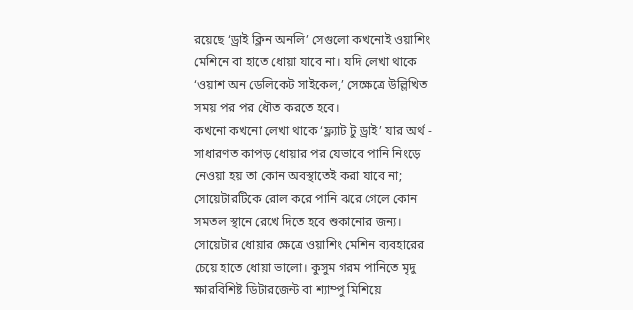রয়েছে ‘ড্রাই ক্লিন অনলি’ সেগুলো কখনোই ওয়াশিং মেশিনে বা হাতে ধোয়া যাবে না। যদি লেখা থাকে ‘ওয়াশ অন ডেলিকেট সাইকেল,’ সেক্ষেত্রে উল্লিখিত সময় পর পর ধৌত করতে হবে।
কখনো কখনো লেখা থাকে ‘ফ্ল্যাট টু ড্রাই’ যার অর্থ - সাধারণত কাপড় ধোয়ার পর যেভাবে পানি নিংড়ে নেওয়া হয় তা কোন অবস্থাতেই করা যাবে না; সোয়েটারটিকে রোল করে পানি ঝরে গেলে কোন সমতল স্থানে রেখে দিতে হবে শুকানোর জন্য।
সোয়েটার ধোয়ার ক্ষেত্রে ওয়াশিং মেশিন ব্যবহারের চেয়ে হাতে ধোয়া ভালো। কুসুম গরম পানিতে মৃদু ক্ষারবিশিষ্ট ডিটারজেন্ট বা শ্যাম্পু মিশিয়ে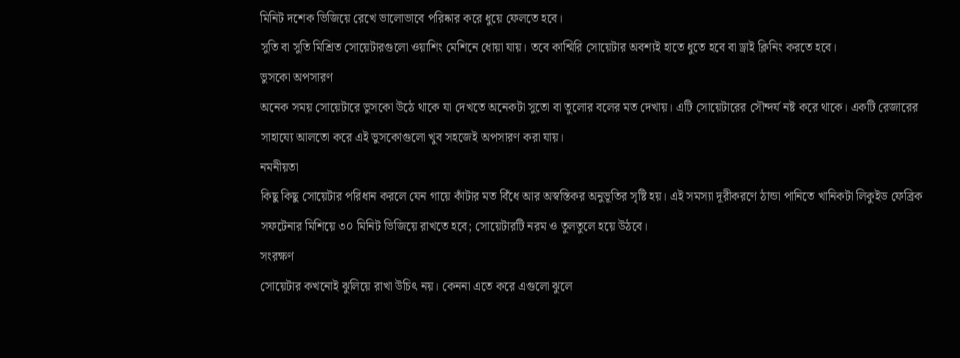মিনিট দশেক ভিজিয়ে রেখে ভালোভাবে পরিষ্কার করে ধুয়ে ফেলতে হবে।
সুতি বা সুতি মিশ্রিত সোয়েটারগুলো ওয়াশিং মেশিনে ধোয়া যায়। তবে কাশ্মিরি সোয়েটার অবশ্যই হাতে ধুতে হবে বা ড্রাই ক্লিনিং করতে হবে।
ভুসকো অপসারণ
অনেক সময় সোয়েটারে ভুসকো উঠে থাকে যা দেখতে অনেকটা সুতো বা তুলোর বলের মত দেখায়। এটি সোয়েটারের সৌন্দর্য নষ্ট করে থাকে। একটি রেজারের সাহায্যে আলতো করে এই ভুসকোগুলো খুব সহজেই অপসারণ করা যায়।
নমনীয়তা
কিছু কিছু সোয়েটার পরিধান করলে যেন গায়ে কাঁটার মত বিঁধে আর অস্বস্তিকর অনুভূতির সৃষ্টি হয়। এই সমস্যা দূরীকরণে ঠান্ডা পানিতে খানিকটা লিকুইড ফেব্রিক সফটেনার মিশিয়ে ৩০ মিনিট ভিজিয়ে রাখতে হবে; সোয়েটারটি নরম ও তুলতুলে হয়ে উঠবে।
সংরক্ষণ
সোয়েটার কখনোই ঝুলিয়ে রাখা উচিৎ নয়। কেননা এতে করে এগুলো ঝুলে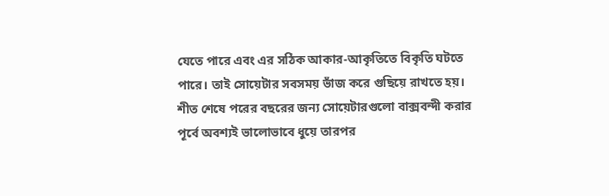যেতে পারে এবং এর সঠিক আকার-আকৃতিতে বিকৃতি ঘটতে পারে। তাই সোয়েটার সবসময় ভাঁজ করে গুছিয়ে রাখতে হয়।
শীত শেষে পরের বছরের জন্য সোয়েটারগুলো বাক্সবন্দী করার পূর্বে অবশ্যই ভালোভাবে ধুয়ে তারপর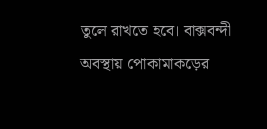তুলে রাখতে হবে। বাক্সবন্দী অবস্থায় পোকামাকড়ের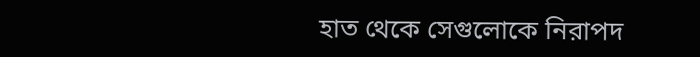হাত থেকে সেগুলোকে নিরাপদ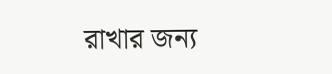রাখার জন্য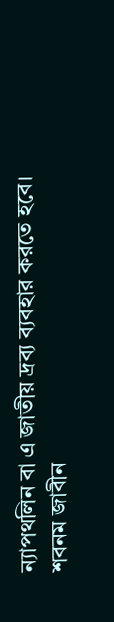ন্যাপথলিন বা এ জাতীয় দ্রব্য ব্যবহার করতে হবে।
শবনম জাবীন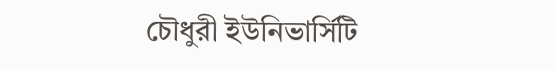চৌধুরী ইউনিভার্সিটি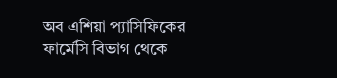অব এশিয়া প্যাসিফিকের ফার্মেসি বিভাগ থেকে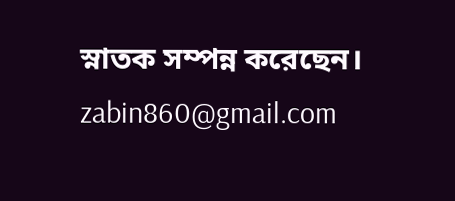স্নাতক সম্পন্ন করেছেন।
zabin860@gmail.com